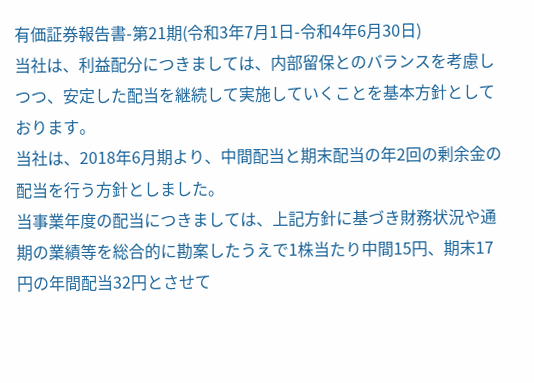有価証券報告書-第21期(令和3年7月1日-令和4年6月30日)
当社は、利益配分につきましては、内部留保とのバランスを考慮しつつ、安定した配当を継続して実施していくことを基本方針としております。
当社は、2018年6月期より、中間配当と期末配当の年2回の剰余金の配当を行う方針としました。
当事業年度の配当につきましては、上記方針に基づき財務状況や通期の業績等を総合的に勘案したうえで1株当たり中間15円、期末17円の年間配当32円とさせて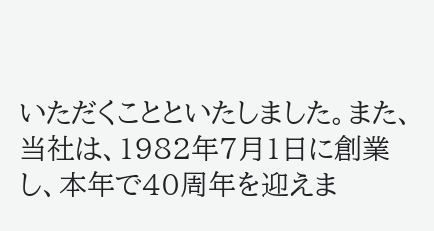いただくことといたしました。また、当社は、1982年7月1日に創業し、本年で40周年を迎えま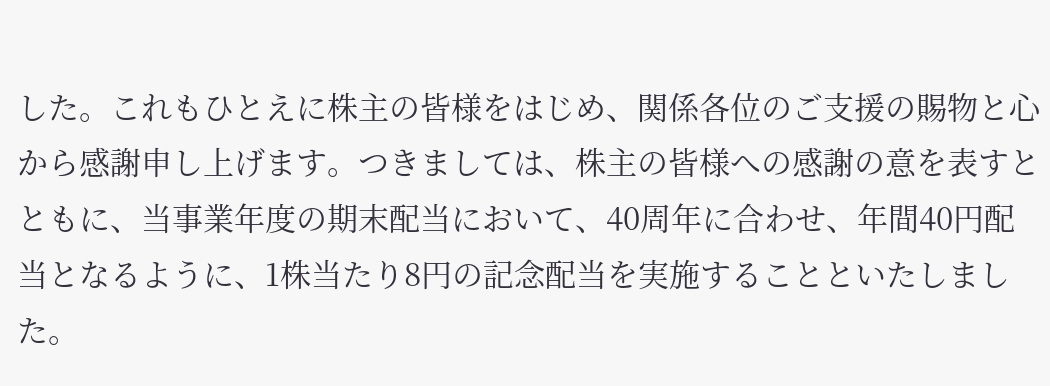した。これもひとえに株主の皆様をはじめ、関係各位のご支援の賜物と心から感謝申し上げます。つきましては、株主の皆様への感謝の意を表すとともに、当事業年度の期末配当において、40周年に合わせ、年間40円配当となるように、1株当たり8円の記念配当を実施することといたしました。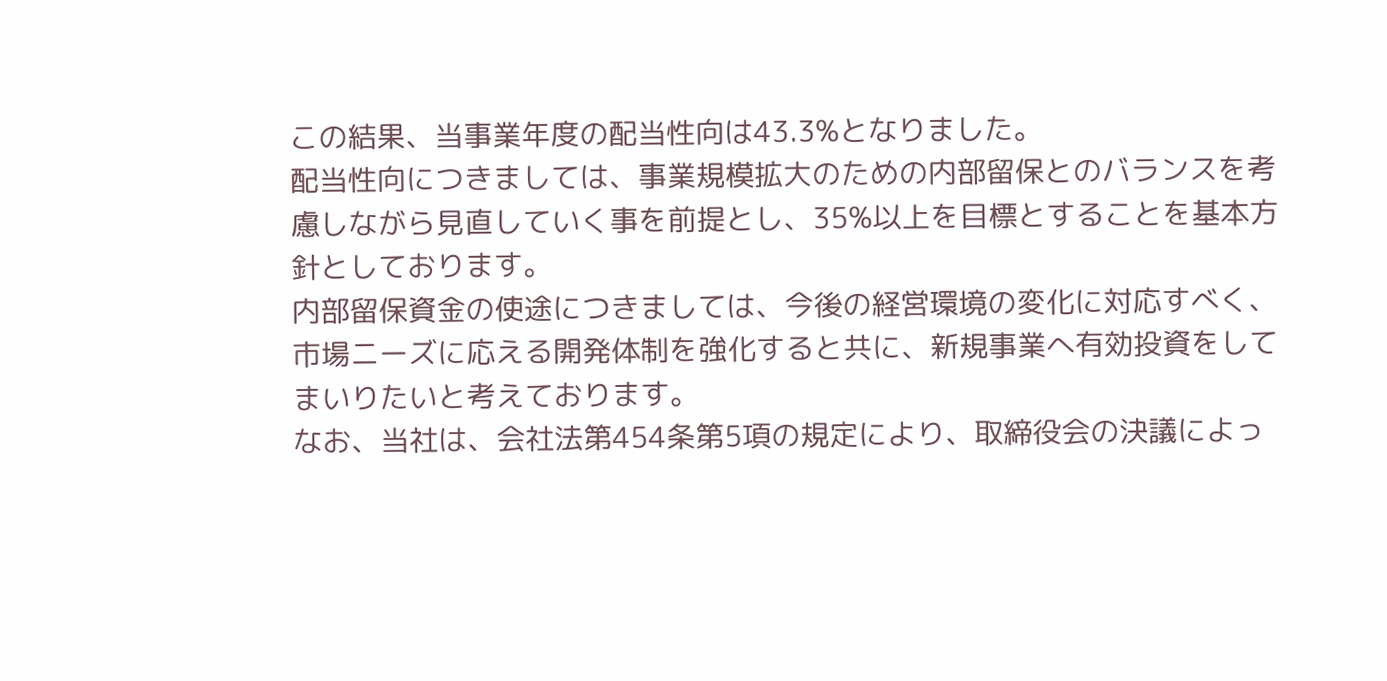この結果、当事業年度の配当性向は43.3%となりました。
配当性向につきましては、事業規模拡大のための内部留保とのバランスを考慮しながら見直していく事を前提とし、35%以上を目標とすることを基本方針としております。
内部留保資金の使途につきましては、今後の経営環境の変化に対応すべく、市場ニーズに応える開発体制を強化すると共に、新規事業へ有効投資をしてまいりたいと考えております。
なお、当社は、会社法第454条第5項の規定により、取締役会の決議によっ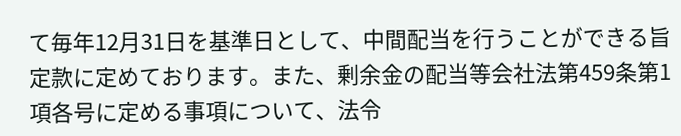て毎年12月31日を基準日として、中間配当を行うことができる旨定款に定めております。また、剰余金の配当等会社法第459条第1項各号に定める事項について、法令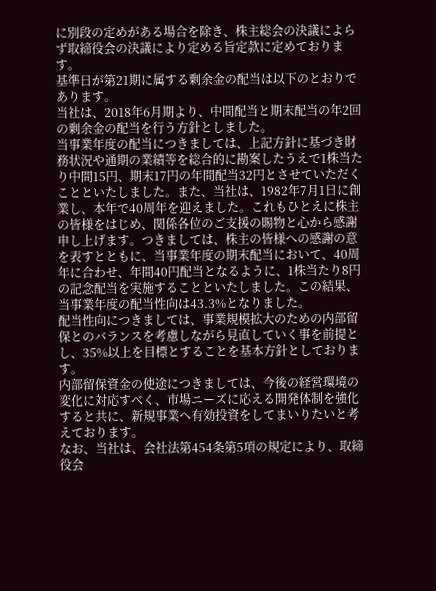に別段の定めがある場合を除き、株主総会の決議によらず取締役会の決議により定める旨定款に定めております。
基準日が第21期に属する剰余金の配当は以下のとおりであります。
当社は、2018年6月期より、中間配当と期末配当の年2回の剰余金の配当を行う方針としました。
当事業年度の配当につきましては、上記方針に基づき財務状況や通期の業績等を総合的に勘案したうえで1株当たり中間15円、期末17円の年間配当32円とさせていただくことといたしました。また、当社は、1982年7月1日に創業し、本年で40周年を迎えました。これもひとえに株主の皆様をはじめ、関係各位のご支援の賜物と心から感謝申し上げます。つきましては、株主の皆様への感謝の意を表すとともに、当事業年度の期末配当において、40周年に合わせ、年間40円配当となるように、1株当たり8円の記念配当を実施することといたしました。この結果、当事業年度の配当性向は43.3%となりました。
配当性向につきましては、事業規模拡大のための内部留保とのバランスを考慮しながら見直していく事を前提とし、35%以上を目標とすることを基本方針としております。
内部留保資金の使途につきましては、今後の経営環境の変化に対応すべく、市場ニーズに応える開発体制を強化すると共に、新規事業へ有効投資をしてまいりたいと考えております。
なお、当社は、会社法第454条第5項の規定により、取締役会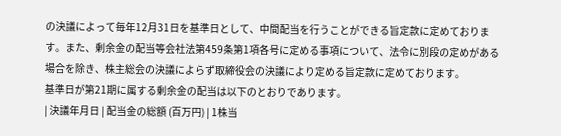の決議によって毎年12月31日を基準日として、中間配当を行うことができる旨定款に定めております。また、剰余金の配当等会社法第459条第1項各号に定める事項について、法令に別段の定めがある場合を除き、株主総会の決議によらず取締役会の決議により定める旨定款に定めております。
基準日が第21期に属する剰余金の配当は以下のとおりであります。
| 決議年月日 | 配当金の総額 (百万円) | 1株当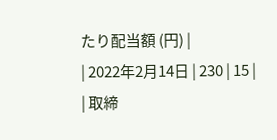たり配当額 (円) |
| 2022年2月14日 | 230 | 15 |
| 取締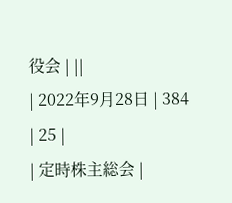役会 | ||
| 2022年9月28日 | 384 | 25 |
| 定時株主総会 |